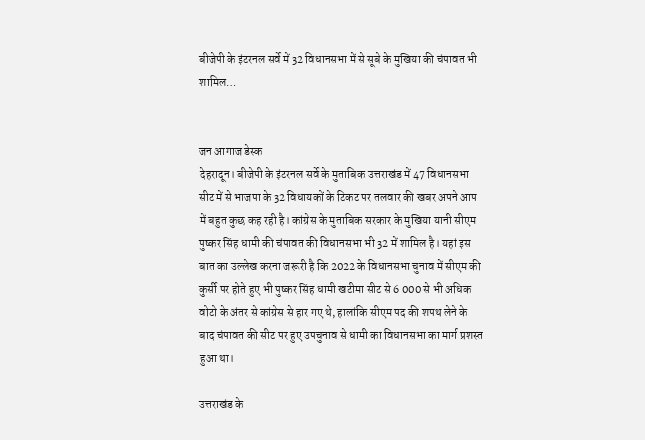बीजेपी के इंटरनल सर्वे में 32 विधानसभा में से सूबे के मुखिया की चंपावत भी शामिल…


जन आगाज डेस्क
देहरादून। बीजेपी के इंटरनल सर्वे के मुताबिक उत्तराखंड में 47 विधानसभा सीट में से भाजपा के 32 विधायकों के टिकट पर तलवार की खबर अपने आप में बहुत कुछ कह रही है। कांग्रेस के मुताबिक सरकार के मुखिया यानी सीएम पुष्कर सिंह धामी की चंपावत की विधानसभा भी 32 में शामिल है। यहां इस बात का उल्लेख करना जरूरी है कि 2022 के विधानसभा चुनाव में सीएम की कुर्सी पर होते हुए भी पुष्कर सिंह धामी खटीमा सीट से 6 000 से भी अधिक वोटो के अंतर से कांग्रेस से हार गए थे, हालांकि सीएम पद की शपथ लेने के बाद चंपावत की सीट पर हुए उपचुनाव से धामी का विधानसभा का मार्ग प्रशस्त हुआ था।

उत्तराखंड के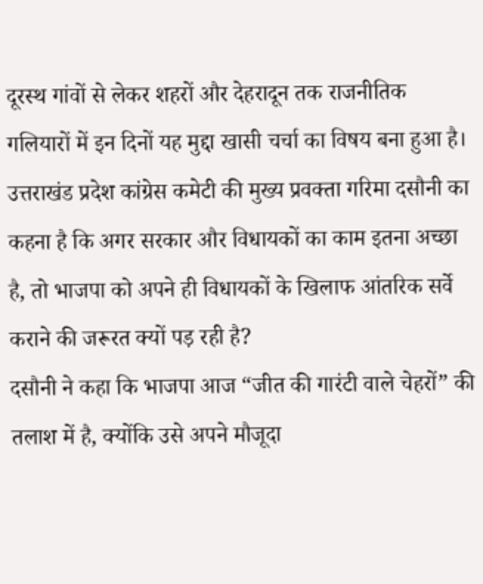दूरस्थ गांवों से लेकर शहरों और देहरादून तक राजनीतिक गलियारों में इन दिनों यह मुद्दा खासी चर्चा का विषय बना हुआ है।
उत्तराखंड प्रदेश कांग्रेस कमेटी की मुख्य प्रवक्ता गरिमा दसौनी का कहना है कि अगर सरकार और विधायकों का काम इतना अच्छा है, तो भाजपा को अपने ही विधायकों के खिलाफ आंतरिक सर्वे कराने की जरूरत क्यों पड़ रही है?
दसौनी ने कहा कि भाजपा आज “जीत की गारंटी वाले चेहरों” की तलाश में है, क्योंकि उसे अपने मौजूदा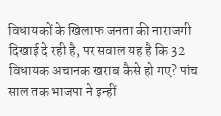विधायकों के खिलाफ जनता की नाराजगी दिखाई दे रही है, पर सवाल यह है कि 32 विधायक अचानक खराब कैसे हो गए? पांच साल तक भाजपा ने इन्हीं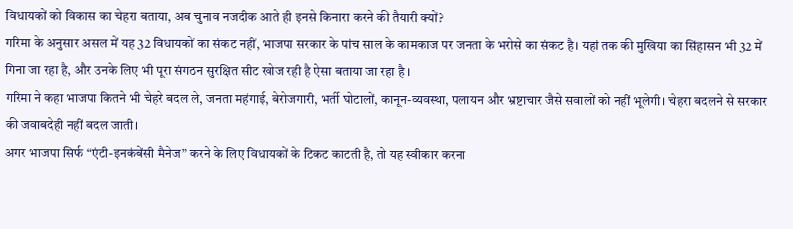विधायकों को विकास का चेहरा बताया, अब चुनाव नजदीक आते ही इनसे किनारा करने की तैयारी क्यों?
गरिमा के अनुसार असल में यह 32 विधायकों का संकट नहीं, भाजपा सरकार के पांच साल के कामकाज पर जनता के भरोसे का संकट है। यहां तक की मुखिया का सिंहासन भी 32 में गिना जा रहा है, और उनके लिए भी पूरा संगठन सुरक्षित सीट खोज रही है ऐसा बताया जा रहा है ।
गरिमा ने कहा भाजपा कितने भी चेहरे बदल ले, जनता महंगाई, बेरोजगारी, भर्ती घोटालों, कानून-व्यवस्था, पलायन और भ्रष्टाचार जैसे सवालों को नहीं भूलेगी। चेहरा बदलने से सरकार की जवाबदेही नहीं बदल जाती।
अगर भाजपा सिर्फ “एंटी-इनकंबेंसी मैनेज” करने के लिए विधायकों के टिकट काटती है, तो यह स्वीकार करना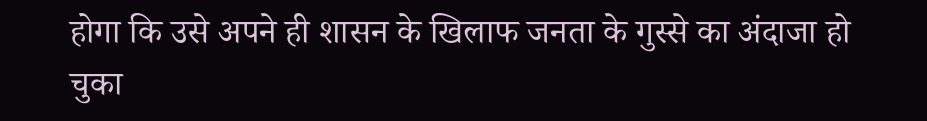होगा कि उसे अपने ही शासन के खिलाफ जनता के गुस्से का अंदाजा हो चुका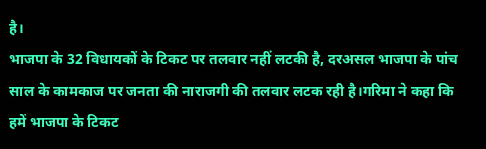है।
भाजपा के 32 विधायकों के टिकट पर तलवार नहीं लटकी है, दरअसल भाजपा के पांच साल के कामकाज पर जनता की नाराजगी की तलवार लटक रही है।गरिमा ने कहा कि
हमें भाजपा के टिकट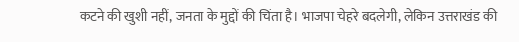कटने की खुशी नहीं, जनता के मुद्दों की चिंता है। भाजपा चेहरे बदलेगी, लेकिन उत्तराखंड की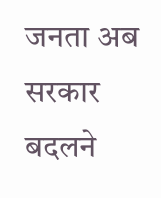जनता अब सरकार बदलने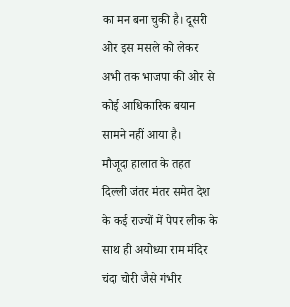का मन बना चुकी है। दूसरी ओर इस मसले को लेकर अभी तक भाजपा की ओर से कोई आधिकारिक बयान सामने नहीं आया है।
मौजूदा हालात के तहत दिल्ली जंतर मंतर समेत देश के कई राज्यों में पेपर लीक के साथ ही अयोध्या राम मंदिर चंदा चोरी जैसे गंभीर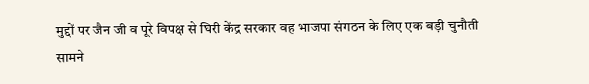मुद्दों पर जैन जी व पूरे विपक्ष से घिरी केंद्र सरकार वह भाजपा संगठन के लिए एक बड़ी चुनौती सामने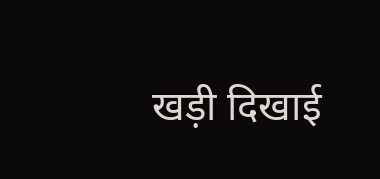खड़ी दिखाई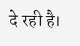दे रही है।